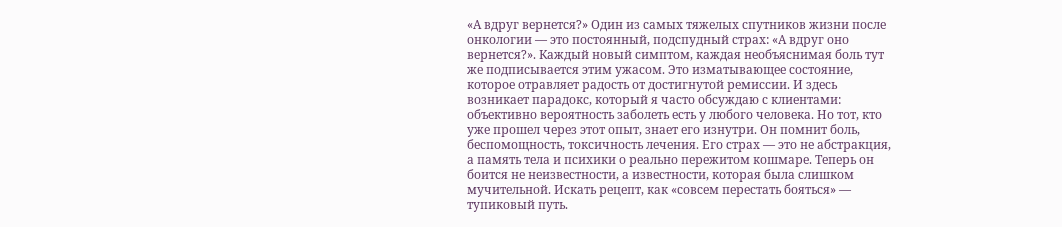«А вдруг вернется?» Один из самых тяжелых спутников жизни после онкологии — это постоянный, подспудный страх: «А вдруг оно вернется?». Каждый новый симптом, каждая необъяснимая боль тут же подписывается этим ужасом. Это изматывающее состояние, которое отравляет радость от достигнутой ремиссии. И здесь возникает парадокс, который я часто обсуждаю с клиентами: объективно вероятность заболеть есть у любого человека. Но тот, кто уже прошел через этот опыт, знает его изнутри. Он помнит боль, беспомощность, токсичность лечения. Его страх — это не абстракция, а память тела и психики о реально пережитом кошмаре. Теперь он боится не неизвестности, а известности, которая была слишком мучительной. Искать рецепт, как «совсем перестать бояться» — тупиковый путь.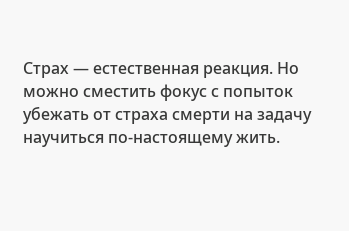Страх — естественная реакция. Но можно сместить фокус с попыток убежать от страха смерти на задачу научиться по-настоящему жить.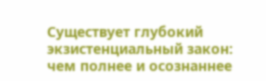Существует глубокий экзистенциальный закон: чем полнее и осознаннее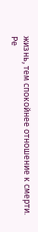жизнь, тем спокойнее отношение к смерти. Ре